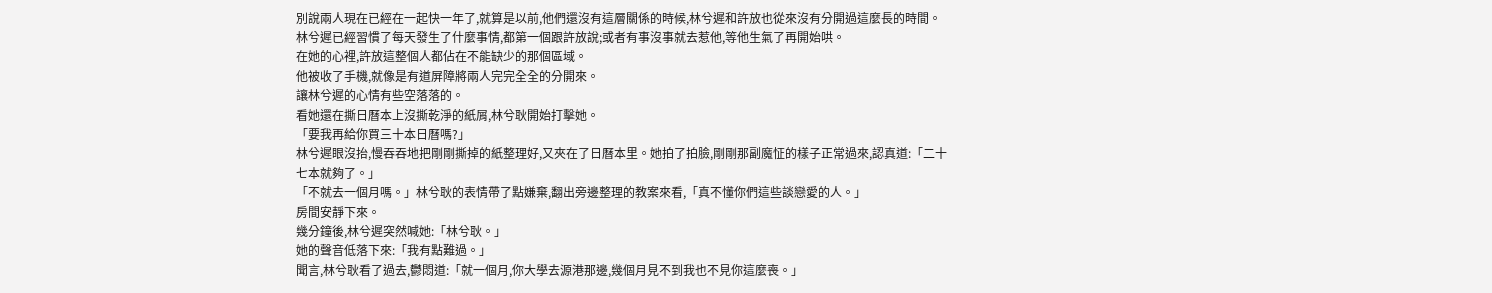別說兩人現在已經在一起快一年了,就算是以前,他們還沒有這層關係的時候,林兮遲和許放也從來沒有分開過這麼長的時間。
林兮遲已經習慣了每天發生了什麼事情,都第一個跟許放說;或者有事沒事就去惹他,等他生氣了再開始哄。
在她的心裡,許放這整個人都佔在不能缺少的那個區域。
他被收了手機,就像是有道屏障將兩人完完全全的分開來。
讓林兮遲的心情有些空落落的。
看她還在撕日曆本上沒撕乾淨的紙屑,林兮耿開始打擊她。
「要我再給你買三十本日曆嗎?」
林兮遲眼沒抬,慢吞吞地把剛剛撕掉的紙整理好,又夾在了日曆本里。她拍了拍臉,剛剛那副魔怔的樣子正常過來,認真道:「二十七本就夠了。」
「不就去一個月嗎。」林兮耿的表情帶了點嫌棄,翻出旁邊整理的教案來看,「真不懂你們這些談戀愛的人。」
房間安靜下來。
幾分鐘後,林兮遲突然喊她:「林兮耿。」
她的聲音低落下來:「我有點難過。」
聞言,林兮耿看了過去,鬱悶道:「就一個月,你大學去源港那邊,幾個月見不到我也不見你這麼喪。」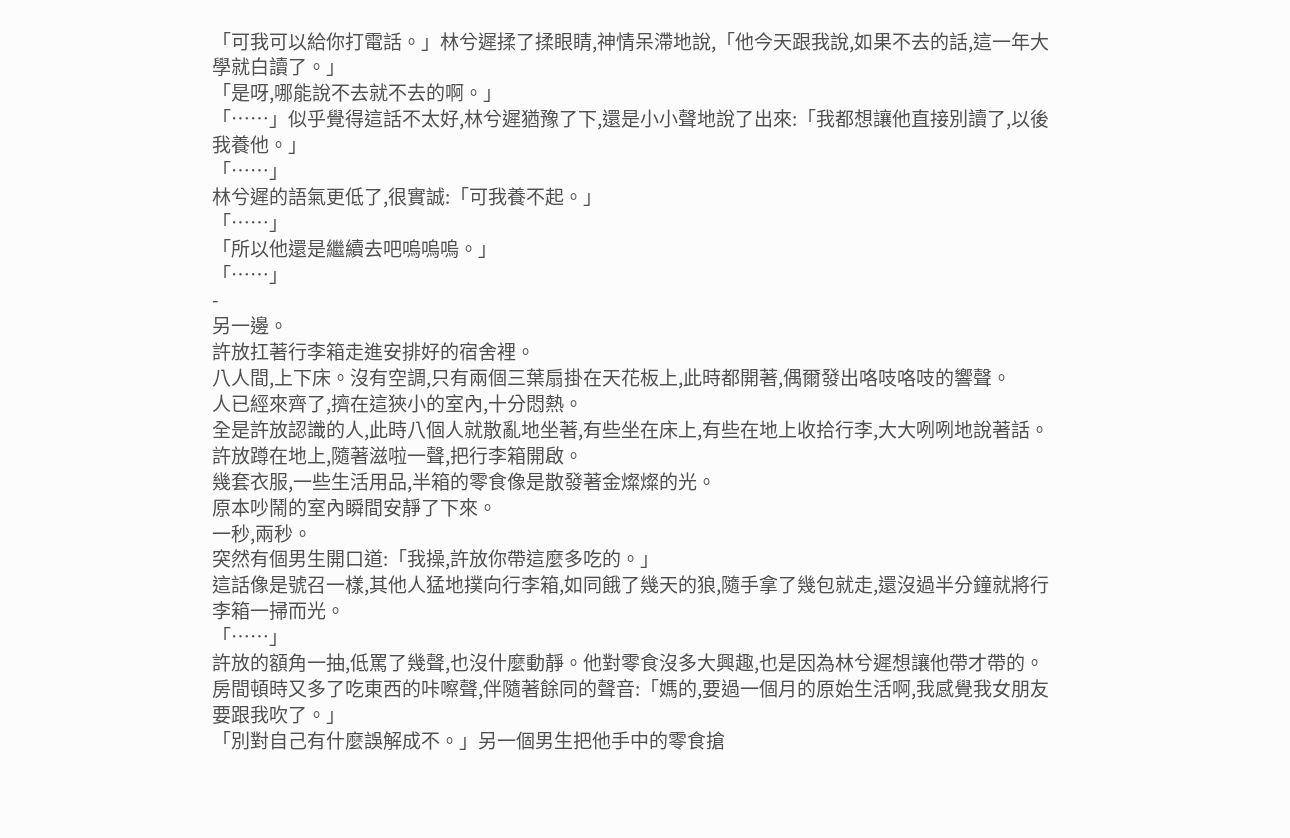「可我可以給你打電話。」林兮遲揉了揉眼睛,神情呆滯地說,「他今天跟我說,如果不去的話,這一年大學就白讀了。」
「是呀,哪能說不去就不去的啊。」
「……」似乎覺得這話不太好,林兮遲猶豫了下,還是小小聲地說了出來:「我都想讓他直接別讀了,以後我養他。」
「……」
林兮遲的語氣更低了,很實誠:「可我養不起。」
「……」
「所以他還是繼續去吧嗚嗚嗚。」
「……」
-
另一邊。
許放扛著行李箱走進安排好的宿舍裡。
八人間,上下床。沒有空調,只有兩個三葉扇掛在天花板上,此時都開著,偶爾發出咯吱咯吱的響聲。
人已經來齊了,擠在這狹小的室內,十分悶熱。
全是許放認識的人,此時八個人就散亂地坐著,有些坐在床上,有些在地上收拾行李,大大咧咧地說著話。
許放蹲在地上,隨著滋啦一聲,把行李箱開啟。
幾套衣服,一些生活用品,半箱的零食像是散發著金燦燦的光。
原本吵鬧的室內瞬間安靜了下來。
一秒,兩秒。
突然有個男生開口道:「我操,許放你帶這麼多吃的。」
這話像是號召一樣,其他人猛地撲向行李箱,如同餓了幾天的狼,隨手拿了幾包就走,還沒過半分鐘就將行李箱一掃而光。
「……」
許放的額角一抽,低罵了幾聲,也沒什麼動靜。他對零食沒多大興趣,也是因為林兮遲想讓他帶才帶的。
房間頓時又多了吃東西的咔嚓聲,伴隨著餘同的聲音:「媽的,要過一個月的原始生活啊,我感覺我女朋友要跟我吹了。」
「別對自己有什麼誤解成不。」另一個男生把他手中的零食搶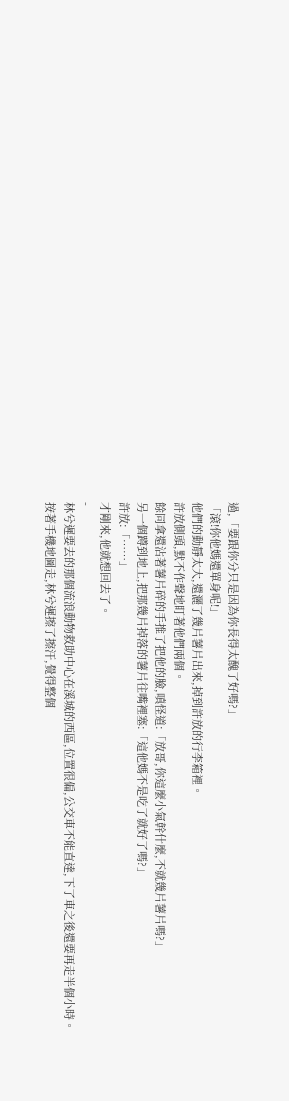過,「要跟你分只是因為你長得太醜了好嗎?」
「滾!你他媽還單身呢!」
他們的動靜太大,還灑了幾片薯片出來,掉到許放的行李箱裡。
許放側頭,默不作聲地盯著他們兩個。
餘同拿還沾著薯片碎的手推了把他的臉,嗔怪道:「放哥,你這麼小氣幹什麼,不就幾片薯片嗎?」
另一個蹲到地上,把那幾片掉落的薯片往嘴裡塞:「這他媽不是吃了就好了嗎?」
許放:「……」
才剛來,他就想回去了。
-
林兮遲要去的那個流浪動物救助中心在溪城的西區,位置很偏,公交車不能直達,下了車之後還要再走半個小時。
按著手機地圖走,林兮遲擦了擦汗,覺得整個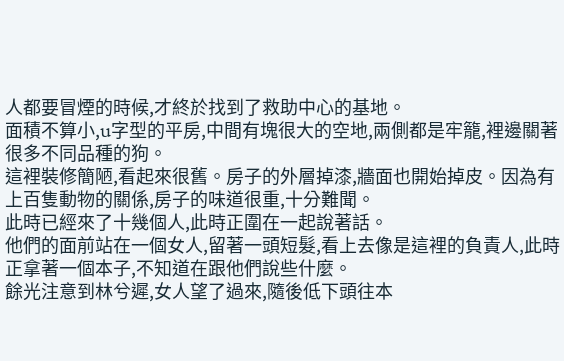人都要冒煙的時候,才終於找到了救助中心的基地。
面積不算小,u字型的平房,中間有塊很大的空地,兩側都是牢籠,裡邊關著很多不同品種的狗。
這裡裝修簡陋,看起來很舊。房子的外層掉漆,牆面也開始掉皮。因為有上百隻動物的關係,房子的味道很重,十分難聞。
此時已經來了十幾個人,此時正圍在一起說著話。
他們的面前站在一個女人,留著一頭短髮,看上去像是這裡的負責人,此時正拿著一個本子,不知道在跟他們說些什麼。
餘光注意到林兮遲,女人望了過來,隨後低下頭往本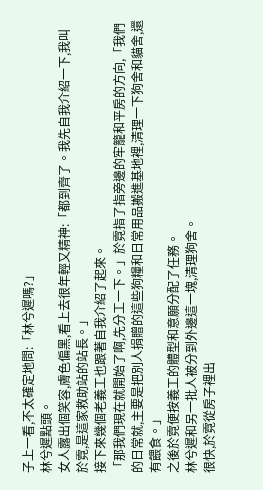子上一看,不太確定地問:「林兮遲嗎?」
林兮遲點頭。
女人露出個笑容,膚色偏黑,看上去很年輕又精神:「都到齊了。我先自我介紹一下,我叫於霓,是這家救助站的站長。」
接下來幾個老義工也跟著自我介紹了起來。
「那我們現在就開始了啊,先分工一下。」於霓指了指旁邊的牢籠和平房的方向,「我們的日常就,主要是把別人捐贈的這些狗糧和日常用品搬進基地裡,清理一下狗舍和貓舍,還有餵食。」
之後於霓便按義工的體型和意願分配了任務。
林兮遲和另一批人被分到外邊這一塊,清理狗舍。
很快,於霓從房子裡出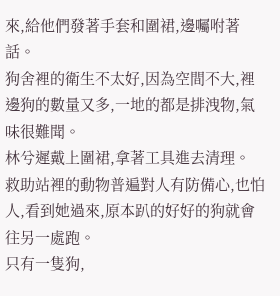來,給他們發著手套和圍裙,邊囑咐著話。
狗舍裡的衛生不太好,因為空間不大,裡邊狗的數量又多,一地的都是排洩物,氣味很難聞。
林兮遲戴上圍裙,拿著工具進去清理。
救助站裡的動物普遍對人有防備心,也怕人,看到她過來,原本趴的好好的狗就會往另一處跑。
只有一隻狗,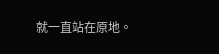就一直站在原地。